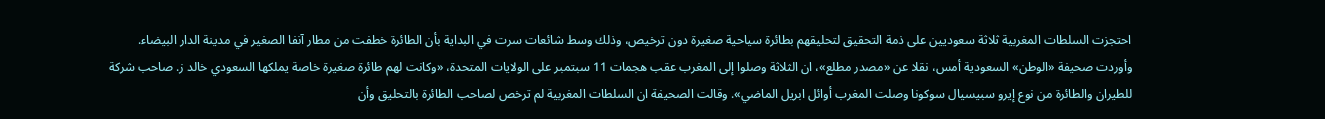احتجزت السلطات المغربية ثلاثة سعوديين على ذمة التحقيق لتحليقهم بطائرة سياحية صغيرة دون ترخيص، وذلك وسط شائعات سرت في البداية بأن الطائرة خطفت من مطار آنفا الصغير في مدينة الدار البيضاء. وأوردت صحيفة «الوطن» السعودية أمس، نقلا عن «مصدر مطلع»، ان الثلاثة وصلوا إلى المغرب عقب هجمات 11 سبتمبر على الولايات المتحدة، «وكانت لهم طائرة صغيرة خاصة يملكها السعودي خالد ز. صاحب شركة للطيران والطائرة من نوع إيرو سبيسيال سوكونا وصلت المغرب أوائل ابريل الماضي». وقالت الصحيفة ان السلطات المغربية لم ترخص لصاحب الطائرة بالتحليق وأن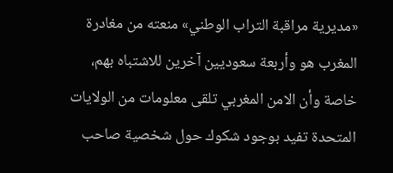«مديرية مراقبة التراب الوطني» منعته من مغادرة المغرب هو وأربعة سعوديين آخرين للاشتباه بهم، خاصة وأن الامن المغربي تلقى معلومات من الولايات المتحدة تفيد بوجود شكوك حول شخصية صاحب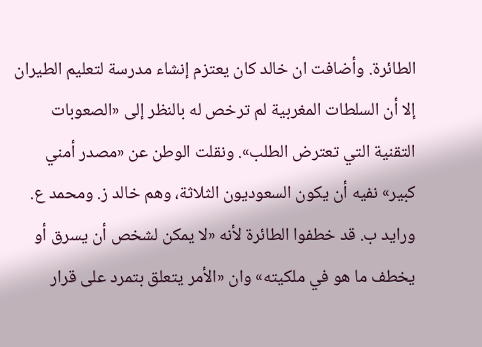الطائرة. وأضافت ان خالد كان يعتزم إنشاء مدرسة لتعليم الطيران إلا أن السلطات المغربية لم ترخص له بالنظر إلى «الصعوبات التقنية التي تعترض الطلب». ونقلت الوطن عن «مصدر أمني كبير» نفيه أن يكون السعوديون الثلاثة، وهم خالد ز. ومحمد ع. ورايد ب. قد خطفوا الطائرة لأنه «لا يمكن لشخص أن يسرق أو يخطف ما هو في ملكيته» وان «الأمر يتعلق بتمرد على قرار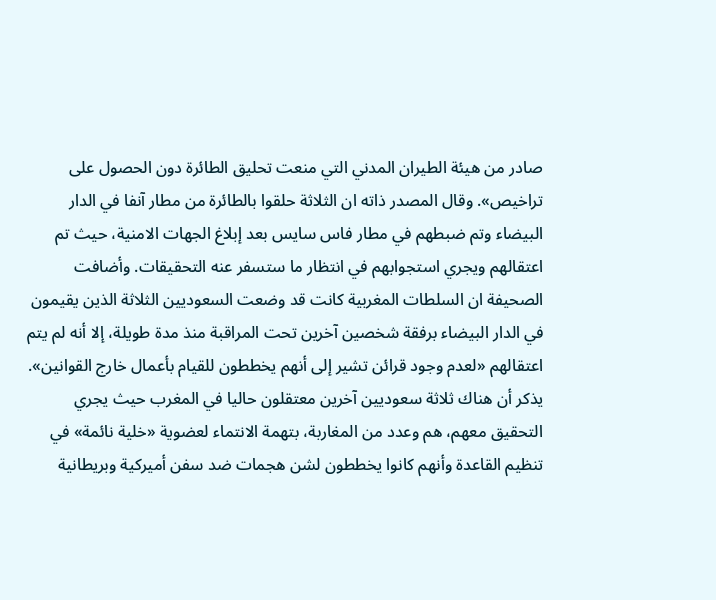صادر من هيئة الطيران المدني التي منعت تحليق الطائرة دون الحصول على تراخيص». وقال المصدر ذاته ان الثلاثة حلقوا بالطائرة من مطار آنفا في الدار البيضاء وتم ضبطهم في مطار فاس سايس بعد إبلاغ الجهات الامنية، حيث تم اعتقالهم ويجري استجوابهم في انتظار ما ستسفر عنه التحقيقات. وأضافت الصحيفة ان السلطات المغربية كانت قد وضعت السعوديين الثلاثة الذين يقيمون في الدار البيضاء برفقة شخصين آخرين تحت المراقبة منذ مدة طويلة، إلا أنه لم يتم اعتقالهم «لعدم وجود قرائن تشير إلى أنهم يخططون للقيام بأعمال خارج القوانين». يذكر أن هناك ثلاثة سعوديين آخرين معتقلون حاليا في المغرب حيث يجري التحقيق معهم، هم وعدد من المغاربة، بتهمة الانتماء لعضوية «خلية نائمة» في تنظيم القاعدة وأنهم كانوا يخططون لشن هجمات ضد سفن أميركية وبريطانية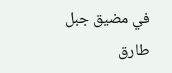في مضيق جبل طارق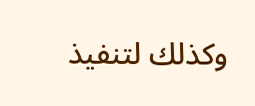وكذلك لتنفيذ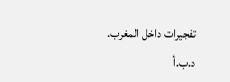تفجيرات داخل المغرب. د.ب.أ